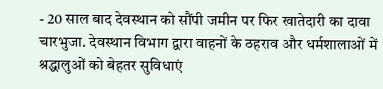- 20 साल बाद देवस्थान को सौंपी जमीन पर फिर खातेदारी का दावा
चारभुजा. देवस्थान विभाग द्वारा वाहनों के ठहराव और धर्मशालाओं में श्रद्धालुओं को बेहतर सुविधाएं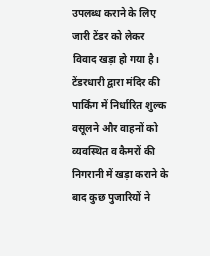उपलब्ध कराने के लिए जारी टेंडर को लेकर विवाद खड़ा हो गया है। टेंडरधारी द्वारा मंदिर की पार्किंग में निर्धारित शुल्क वसूलने और वाहनों को व्यवस्थित व कैमरों की निगरानी में खड़ा कराने के बाद कुछ पुजारियों ने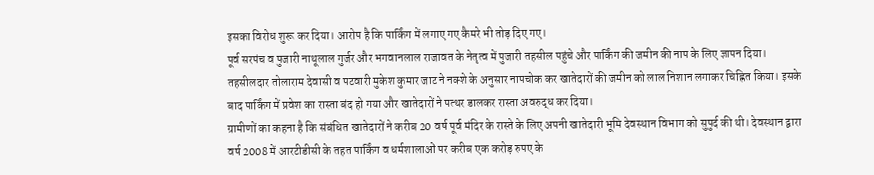इसका विरोध शुरू कर दिया। आरोप है कि पार्किंग में लगाए गए कैमरे भी तोड़ दिए गए।
पूर्व सरपंच व पुजारी नाथूलाल गुर्जर और भगवानलाल राजावत के नेतृत्व में पुजारी तहसील पहुंचे और पार्किंग की जमीन की नाप के लिए ज्ञापन दिया। तहसीलदार तोलाराम देवासी व पटवारी मुकेश कुमार जाट ने नक्शे के अनुसार नापचोक कर खातेदारों की जमीन को लाल निशान लगाकर चिह्नित किया। इसके बाद पार्किंग में प्रवेश का रास्ता बंद हो गया और खातेदारों ने पत्थर डालकर रास्ता अवरुद्ध कर दिया।
ग्रामीणों का कहना है कि संबंधित खातेदारों ने करीब 20 वर्ष पूर्व मंदिर के रास्ते के लिए अपनी खातेदारी भूमि देवस्थान विभाग को सुपुर्द की थी। देवस्थान द्वारा वर्ष 2008 में आरटीडीसी के तहत पार्किंग व धर्मशालाओं पर करीब एक करोड़ रुपए के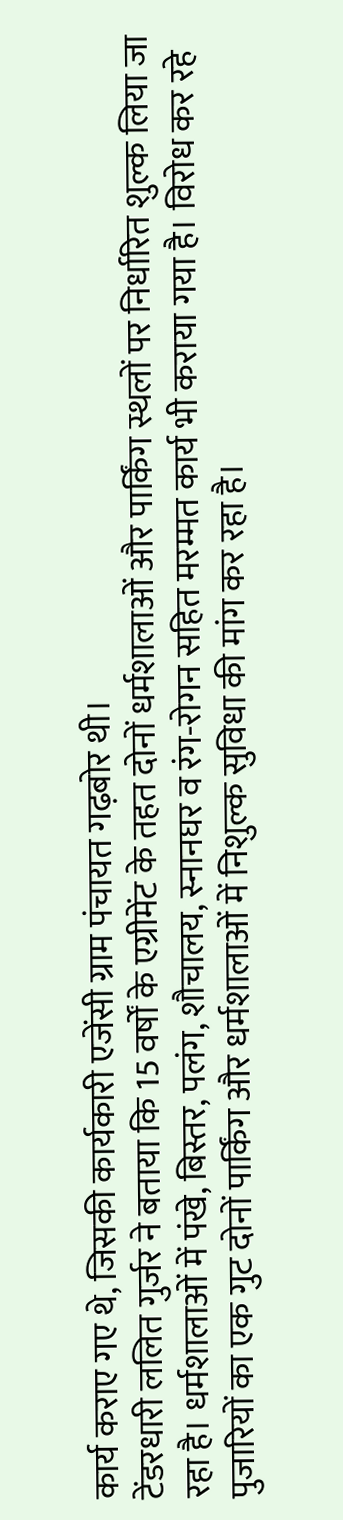कार्य कराए गए थे, जिसकी कार्यकारी एजेंसी ग्राम पंचायत गढ़बोर थी।
टेंडरधारी ललित गुर्जर ने बताया कि 15 वर्षों के एग्रीमेंट के तहत दोनों धर्मशालाओं और पार्किंग स्थलों पर निर्धारित शुल्क लिया जा रहा है। धर्मशालाओं में पंखे, बिस्तर, पलंग, शौचालय, स्नानघर व रंग-रोगन सहित मरम्मत कार्य भी कराया गया है। विरोध कर रहे पुजारियों का एक गुट दोनों पार्किंग और धर्मशालाओं में निशुल्क सुविधा की मांग कर रहा है।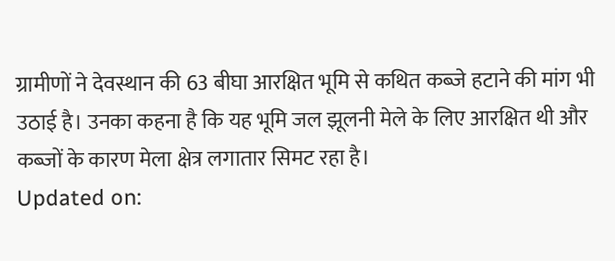ग्रामीणों ने देवस्थान की 63 बीघा आरक्षित भूमि से कथित कब्जे हटाने की मांग भी उठाई है। उनका कहना है कि यह भूमि जल झूलनी मेले के लिए आरक्षित थी और कब्जों के कारण मेला क्षेत्र लगातार सिमट रहा है।
Updated on: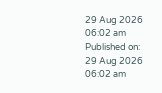29 Aug 2026 06:02 am
Published on:
29 Aug 2026 06:02 am